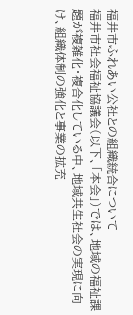福井市ふれあい公社との組織統合について
福井市社会福祉協議会(以下、「本会」)では、地域の福祉課題が複雑化・複合化している中、地域共生社会の実現に向け、組織体制の強化と事業の拡充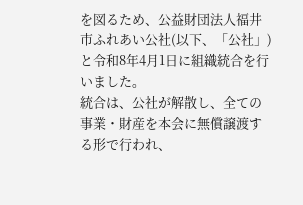を図るため、公益財団法人福井市ふれあい公社(以下、「公社」)と令和8年4月1日に組織統合を行いました。
統合は、公社が解散し、全ての事業・財産を本会に無償譲渡する形で行われ、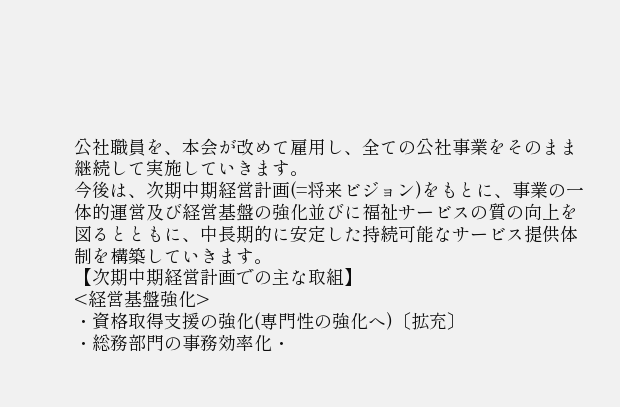公社職員を、本会が改めて雇用し、全ての公社事業をそのまま継続して実施していきます。
今後は、次期中期経営計画(=将来ビジョン)をもとに、事業の一体的運営及び経営基盤の強化並びに福祉サービスの質の向上を図るとともに、中長期的に安定した持続可能なサービス提供体制を構築していきます。
【次期中期経営計画での主な取組】
<経営基盤強化>
・資格取得支援の強化(専門性の強化へ)〔拡充〕
・総務部門の事務効率化・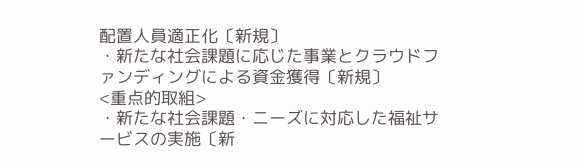配置人員適正化〔新規〕
・新たな社会課題に応じた事業とクラウドファンディングによる資金獲得〔新規〕
<重点的取組>
・新たな社会課題・ニーズに対応した福祉サービスの実施〔新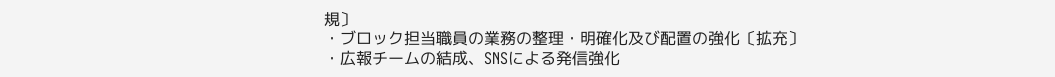規〕
・ブロック担当職員の業務の整理・明確化及び配置の強化〔拡充〕
・広報チームの結成、SNSによる発信強化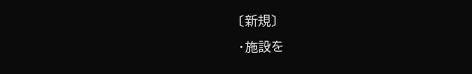〔新規〕
・施設を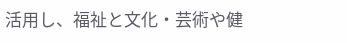活用し、福祉と文化・芸術や健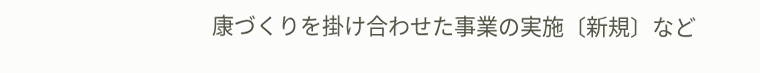康づくりを掛け合わせた事業の実施〔新規〕など